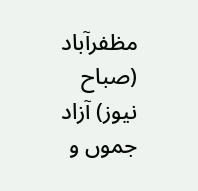مظفرآباد (صباح نیوز) آزاد جموں و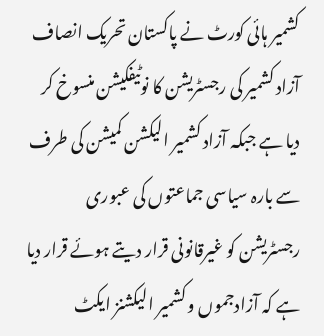کشمیر ہائی کورٹ نے پاکستان تحریک انصاف آزاد کشمیر کی رجسٹریشن کا نوٹیفکیشن منسوخ کر دیا ہے جبکہ آزاد کشمیر الیکشن کمیشن کی طرف سے بارہ سیاسی جماعتوں کی عبوری رجسٹریشن کو غیرقانونی قرار دیتے ہوئے قرار دیا ہے کہ آزادجموں و کشمیر الیکشنز ایکٹ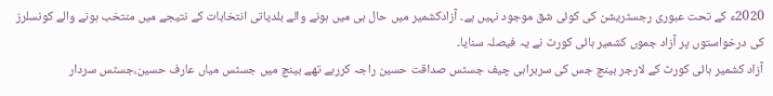2020ء کے تحت عبوری رجسٹریشن کی کوئی شق موجود نہیں ہے۔ آزادکشمیر میں حال ہی میں ہونے والے بلدیاتی انتخابات کے نتیجے میں منتخب ہونے والے کونسلرز کی درخواستوں پر آزاد جموں کشمیر ہائی کورٹ نے یہ فیصلہ سنایا۔
آزاد کشمیر ہائی کورٹ کے لارجر بینچ جس کی سربراہی چیف جسٹس صداقت حسین راجہ کررہے تھے بینچ میں جسٹس میاں عارف حسین،جسٹس سردار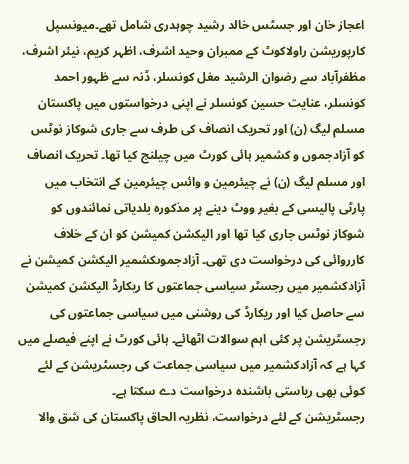اعجاز خان اور جسٹس خالد رشید چوہدری شامل تھے۔میونسپل کارپوریشن راولاکوٹ کے ممبران وحید اشرف، اظہر کریم، نیئر اشرف، مظفرآباد سے رضوان الرشید مغل کونسلر، ڈنہ سے ظہور احمد کونسلر، عنایت حسین کونسلر نے اپنی درخواستوں میں پاکستان مسلم لیگ (ن) اور تحریک انصاف کی طرف سے جاری شوکاز نوٹس کو آزادجموں و کشمیر ہائی کورٹ میں چیلنج کیا تھا۔ تحریک انصاف اور مسلم لیگ (ن) نے چیئرمین و وائس چیئرمین کے انتخاب میں پارٹی پالیسی کے بغیر ووٹ دینے پر مذکورہ بلدیاتی نمائندوں کو شوکاز نوٹس جاری کیا تھا اور الیکشن کمیشن کو ان کے خلاف کارروائی کی درخواست دی تھی۔ آزادجموںکشمیر الیکشن کمیشن نے آزادکشمیر میں رجسٹر سیاسی جماعتوں کا ریکارڈ الیکشن کمیشن سے حاصل کیا اور ریکارڈ کی روشنی میں سیاسی جماعتوں کی رجسٹریشن پر کئی اہم سوالات اٹھائے۔ ہائی کورٹ نے اپنے فیصلے میں کہا ہے کہ آزادکشمیر میں سیاسی جماعت کی رجسٹریشن کے لئے کوئی بھی ریاستی باشندہ درخواست دے سکتا ہے۔
رجسٹریشن کے لئے درخواست، نظریہ الحاق پاکستان کی شق والا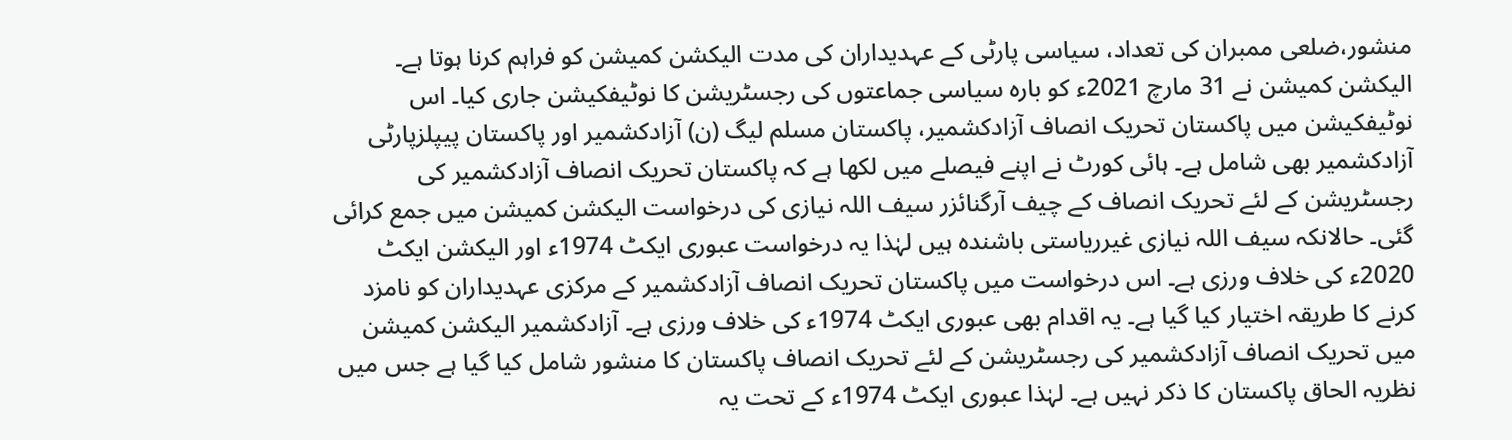منشور،ضلعی ممبران کی تعداد، سیاسی پارٹی کے عہدیداران کی مدت الیکشن کمیشن کو فراہم کرنا ہوتا ہے۔ الیکشن کمیشن نے 31 مارچ 2021ء کو بارہ سیاسی جماعتوں کی رجسٹریشن کا نوٹیفکیشن جاری کیا۔ اس نوٹیفکیشن میں پاکستان تحریک انصاف آزادکشمیر، پاکستان مسلم لیگ (ن) آزادکشمیر اور پاکستان پیپلزپارٹی آزادکشمیر بھی شامل ہے۔ ہائی کورٹ نے اپنے فیصلے میں لکھا ہے کہ پاکستان تحریک انصاف آزادکشمیر کی رجسٹریشن کے لئے تحریک انصاف کے چیف آرگنائزر سیف اللہ نیازی کی درخواست الیکشن کمیشن میں جمع کرائی گئی۔ حالانکہ سیف اللہ نیازی غیرریاستی باشندہ ہیں لہٰذا یہ درخواست عبوری ایکٹ 1974ء اور الیکشن ایکٹ 2020ء کی خلاف ورزی ہے۔ اس درخواست میں پاکستان تحریک انصاف آزادکشمیر کے مرکزی عہدیداران کو نامزد کرنے کا طریقہ اختیار کیا گیا ہے۔ یہ اقدام بھی عبوری ایکٹ 1974ء کی خلاف ورزی ہے۔ آزادکشمیر الیکشن کمیشن میں تحریک انصاف آزادکشمیر کی رجسٹریشن کے لئے تحریک انصاف پاکستان کا منشور شامل کیا گیا ہے جس میں نظریہ الحاق پاکستان کا ذکر نہیں ہے۔ لہٰذا عبوری ایکٹ 1974ء کے تحت یہ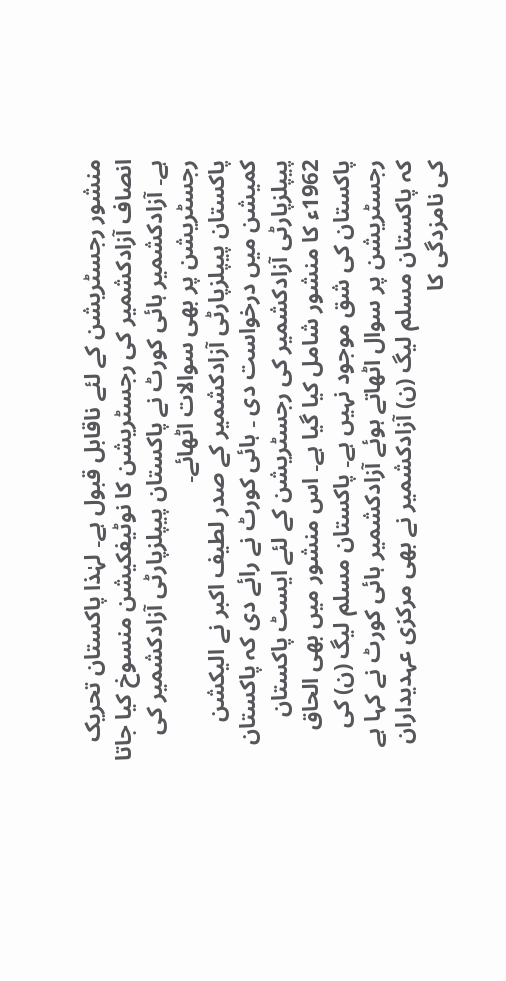منشور رجسٹریشن کے لئے ناقابل قبول ہے۔ لہٰذا پاکستان تحریک انصاف آزادکشمیر کی رجسٹریشن کا نوٹیفکیشن منسوخ کیا جاتا ہے۔ آزادکشمیر ہائی کورٹ نے پاکستان پیپلزپارٹی آزادکشمیر کی رجسٹریشن پر بھی سوالات اٹھائے۔
پاکستان پیپلزپارٹی آزادکشمیر کے صدر لطیف اکبر نے الیکشن کمیشن میں درخواست دی ۔ ہائی کورٹ نے رائے دی کہ پاکستان پیپلزپارٹی آزادکشمیر کی رجسٹریشن کے لئے ایسٹ پاکستان 1962ء کا منشور شامل کیا گیا ہے۔ اس منشور میں بھی الحاق پاکستان کی شق موجود نہیں ہے۔ پاکستان مسلم لیگ (ن) کی رجسٹریشن پر سوال اٹھاتے ہوئے آزادکشمیر ہائی کورٹ نے کہا ہے کہ پاکستان مسلم لیگ (ن) آزادکشمیر نے بھی مرکزی عہدیداران کی نامزدگی کا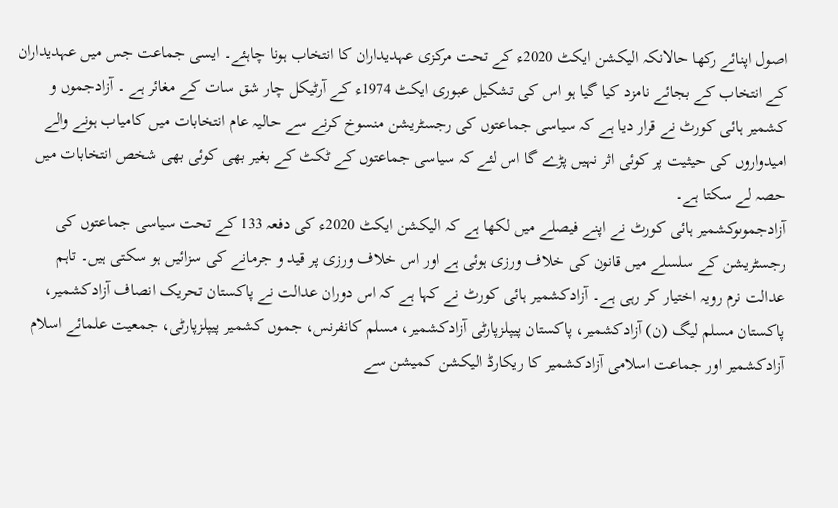اصول اپنائے رکھا حالانکہ الیکشن ایکٹ 2020ء کے تحت مرکزی عہدیداران کا انتخاب ہونا چاہئے۔ ایسی جماعت جس میں عہدیداران کے انتخاب کے بجائے نامزد کیا گیا ہو اس کی تشکیل عبوری ایکٹ 1974ء کے آرٹیکل چار شق سات کے مغائر ہے ۔ آزادجموں و کشمیر ہائی کورٹ نے قرار دیا ہے کہ سیاسی جماعتوں کی رجسٹریشن منسوخ کرنے سے حالیہ عام انتخابات میں کامیاب ہونے والے امیدواروں کی حیثیت پر کوئی اثر نہیں پڑے گا اس لئے کہ سیاسی جماعتوں کے ٹکٹ کے بغیر بھی کوئی بھی شخص انتخابات میں حصہ لے سکتا ہے۔
آزادجموںوکشمیر ہائی کورٹ نے اپنے فیصلے میں لکھا ہے کہ الیکشن ایکٹ 2020ء کی دفعہ 133 کے تحت سیاسی جماعتوں کی رجسٹریشن کے سلسلے میں قانون کی خلاف ورزی ہوئی ہے اور اس خلاف ورزی پر قید و جرمانے کی سزائیں ہو سکتی ہیں۔ تاہم عدالت نرم رویہ اختیار کر رہی ہے۔ آزادکشمیر ہائی کورٹ نے کہا ہے کہ اس دوران عدالت نے پاکستان تحریک انصاف آزادکشمیر، پاکستان مسلم لیگ (ن) آزادکشمیر، پاکستان پیپلزپارٹی آزادکشمیر، مسلم کانفرنس، جموں کشمیر پیپلزپارٹی، جمعیت علمائے اسلام آزادکشمیر اور جماعت اسلامی آزادکشمیر کا ریکارڈ الیکشن کمیشن سے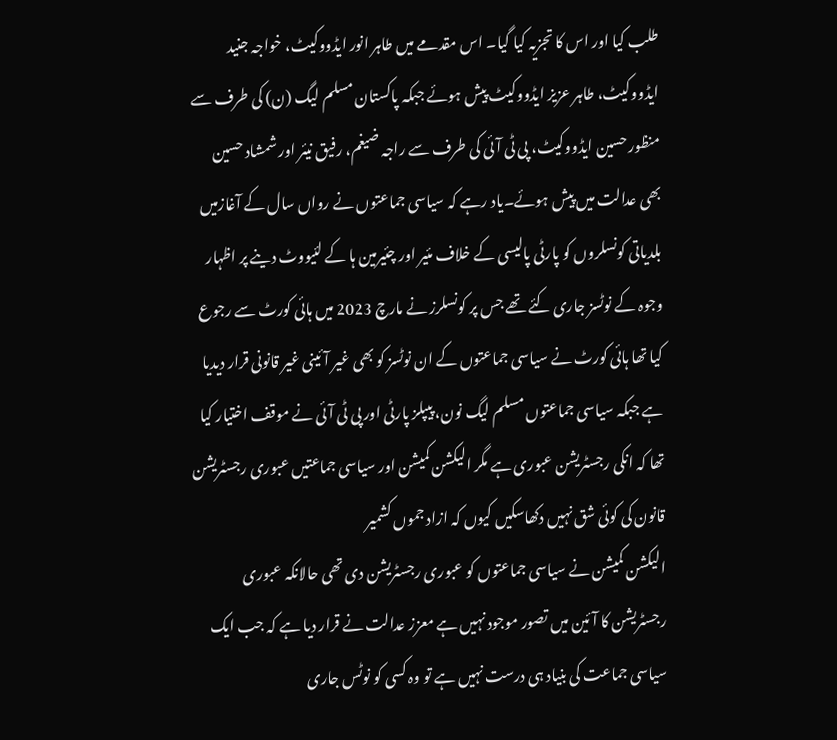طلب کیا اور اس کا تجزیہ کیا گیا۔ اس مقدمے میں طاہر انور ایڈووکیٹ، خواجہ جنید ایڈووکیٹ، طاہر عزیز ایڈووکیٹ پیش ہوئے جبکہ پاکستان مسلم لیگ (ن) کی طرف سے منظور حسین ایڈووکیٹ، پی ٹی آئی کی طرف سے راجہ ضیغم، رفیق نیئر اور شمشاد حسین بھی عدالت میں پیش ہوئے۔یاد رہے کہ سیاسی جماعتوں نے رواں سال کے آغازمیں بلدیاتی کونسلروں کو پارٹی پالیسی کے خلاف مئیر اور چئیرمین ہا کے لئیووٹ دینے پر اظہار وجوہ کے نوٹسز جاری کئے تھے جس پر کونسلرز نے مارچ 2023 میں ہائی کورٹ سے رجوع کیا تھا ہائی کورٹ نے سیاسی جماعتوں کے ان نوٹسز کو بھی غیر آئینی غیر قانونی قرار دیدیا ہے جبکہ سیاسی جماعتوں مسلم لیگ نون، پیپلز پارٹی اور پی ٹی آئی نے موقف اختیار کیا تھا کہ انکی رجسٹریشن عبوری ہے مگر الیکشن کمیشن اور سیاسی جماعتیں عبوری رجسٹریشن قانون کی کوئی شق نہیں دکھاسکیں کیوں کہ ازاد جموں کشمیر
الیکشن کمیشن نے سیاسی جماعتوں کو عبوری رجسٹریشن دی تھی حالانکہ عبوری رجسٹریشن کا آئین میں تصور موجود نہیں ہے معزز عدالت نے قرار دیا ہے کہ جب ایک سیاسی جماعت کی بنیاد ہی درست نہیں ہے تو وہ کسی کو نوٹس جاری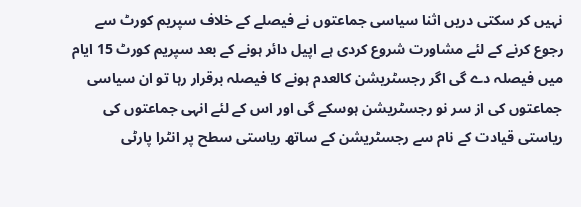نہیں کر سکتی دریں اثنا سیاسی جماعتوں نے فیصلے کے خلاف سپریم کورٹ سے رجوع کرنے کے لئے مشاورت شروع کردی ہے اپیل دائر ہونے کے بعد سپریم کورٹ 15 ایام میں فیصلہ دے گی اگر رجسٹریشن کالعدم ہونے کا فیصلہ برقرار رہا تو ان سیاسی جماعتوں کی از سر نو رجسٹریشن ہوسکے گی اور اس کے لئے انہی جماعتوں کی ریاستی قیادت کے نام سے رجسٹریشن کے ساتھ ریاستی سطح پر انٹرا پارٹی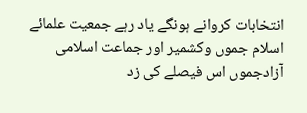انتخابات کروانے ہونگے یاد رہے جمعیت علمائے اسلام جموں وکشمیر اور جماعت اسلامی آزادجموں اس فیصلے کی زد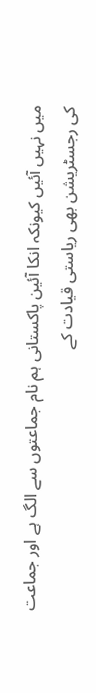میں نہیں آئیں کیونکہ انکا آئین پاکستانی ہم نام جماعتوں سے الگ ہے اور جماعت کی رجسٹریشن بھی ریاستی قیادت کے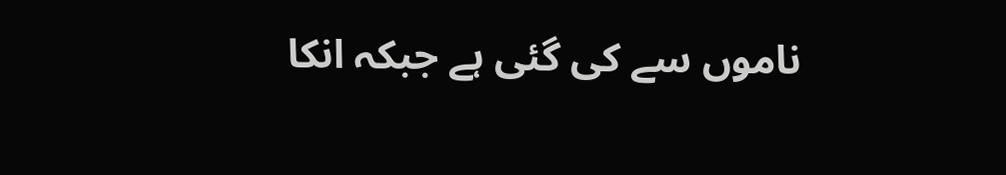ناموں سے کی گئی ہے جبکہ انکا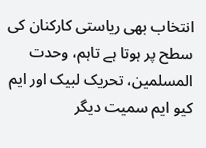انتخاب بھی ریاستی کارکنان کی سطح پر ہوتا ہے تاہم، وحدت المسلمین، تحریک لبیک اور ایم کیو ایم سمیت دیگر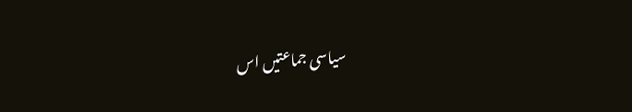سیاسی جماعتیں اس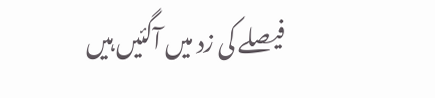فیصلے کی زد میں آگئیں ہیں